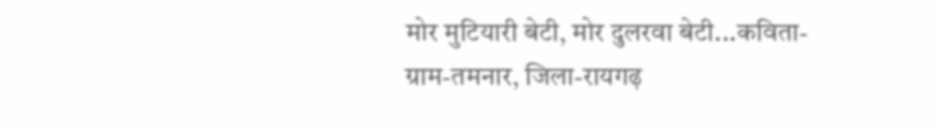मोर मुटियारी बेटी, मोर दुलरवा बेटी...कविता-
ग्राम-तमनार, जिला-रायगढ़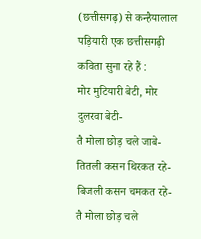(छत्तीसगढ़) से कन्हैयालाल पड़ियारी एक छत्तीसगढ़ी कविता सुना रहे हैं :
मोर मुटियारी बेटी, मोर दुलरवा बेटी-
तै मोला छोड़ चले जाबे-
तितली कसन थिरकत रहे-
बिजली कसन चमकत रहे-
तै मोला छोड़ चले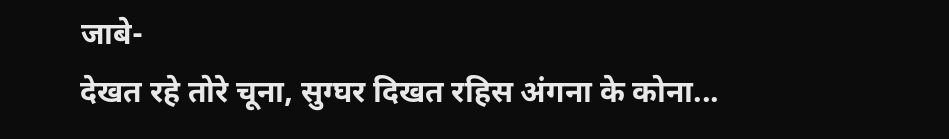जाबे-
देखत रहे तोरे चूना, सुग्घर दिखत रहिस अंगना के कोना...